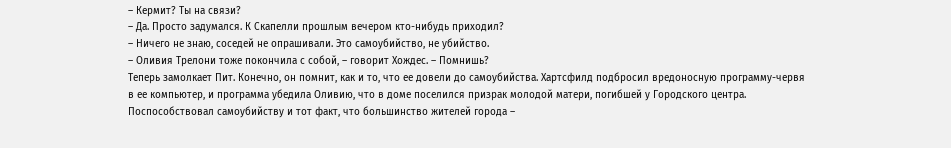– Кермит? Ты на связи?
– Да. Просто задумался. К Скапелли прошлым вечером кто-нибудь приходил?
– Ничего не знаю, соседей не опрашивали. Это самоубийство, не убийство.
– Оливия Трелони тоже покончила с собой, – говорит Хождес. – Помнишь?
Теперь замолкает Пит. Конечно, он помнит, как и то, что ее довели до самоубийства. Хартсфилд подбросил вредоносную программу-червя в ее компьютер, и программа убедила Оливию, что в доме поселился призрак молодой матери, погибшей у Городского центра. Поспособствовал самоубийству и тот факт, что большинство жителей города –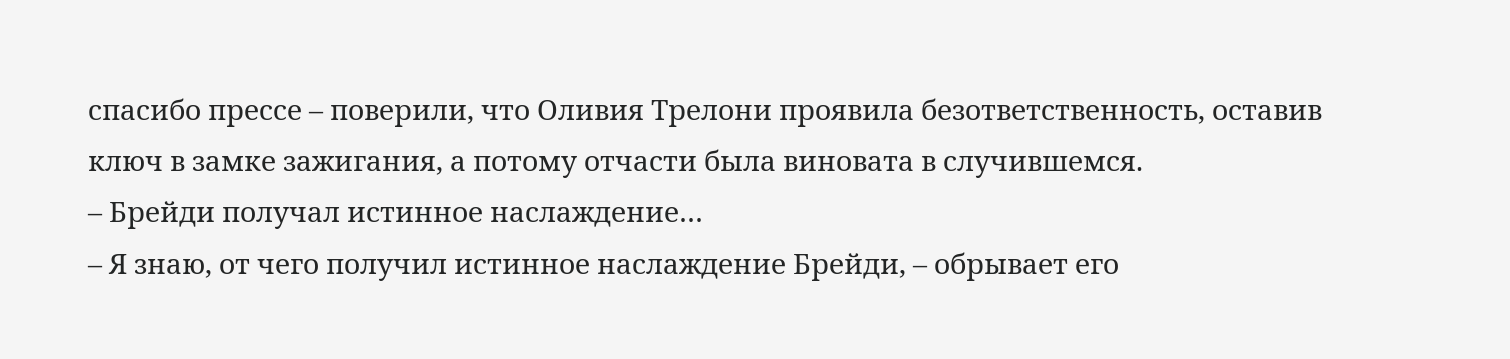спасибо прессе – поверили, что Оливия Трелони проявила безответственность, оставив ключ в замке зажигания, а потому отчасти была виновата в случившемся.
– Брейди получал истинное наслаждение…
– Я знаю, от чего получил истинное наслаждение Брейди, – обрывает его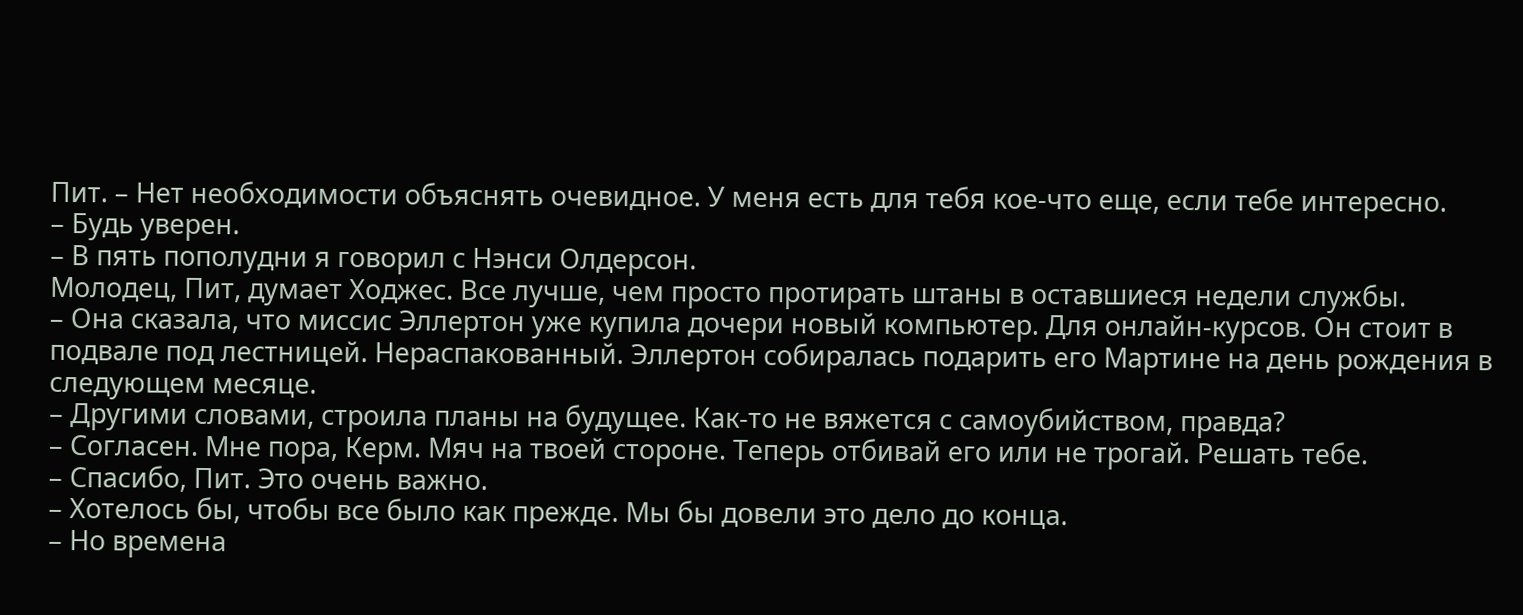Пит. – Нет необходимости объяснять очевидное. У меня есть для тебя кое-что еще, если тебе интересно.
– Будь уверен.
– В пять пополудни я говорил с Нэнси Олдерсон.
Молодец, Пит, думает Ходжес. Все лучше, чем просто протирать штаны в оставшиеся недели службы.
– Она сказала, что миссис Эллертон уже купила дочери новый компьютер. Для онлайн-курсов. Он стоит в подвале под лестницей. Нераспакованный. Эллертон собиралась подарить его Мартине на день рождения в следующем месяце.
– Другими словами, строила планы на будущее. Как-то не вяжется с самоубийством, правда?
– Согласен. Мне пора, Керм. Мяч на твоей стороне. Теперь отбивай его или не трогай. Решать тебе.
– Спасибо, Пит. Это очень важно.
– Хотелось бы, чтобы все было как прежде. Мы бы довели это дело до конца.
– Но времена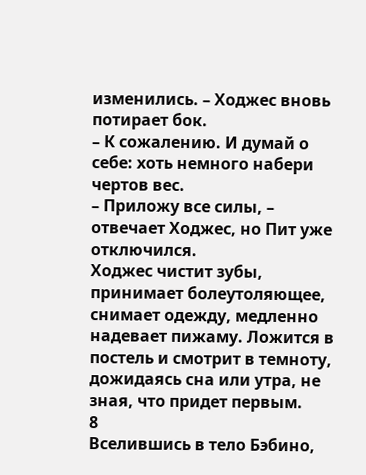изменились. – Ходжес вновь потирает бок.
– К сожалению. И думай о себе: хоть немного набери чертов вес.
– Приложу все силы, – отвечает Ходжес, но Пит уже отключился.
Ходжес чистит зубы, принимает болеутоляющее, снимает одежду, медленно надевает пижаму. Ложится в постель и смотрит в темноту, дожидаясь сна или утра, не зная, что придет первым.
8
Вселившись в тело Бэбино,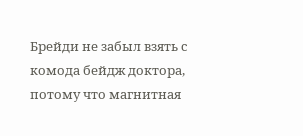Брейди не забыл взять с комода бейдж доктора, потому что магнитная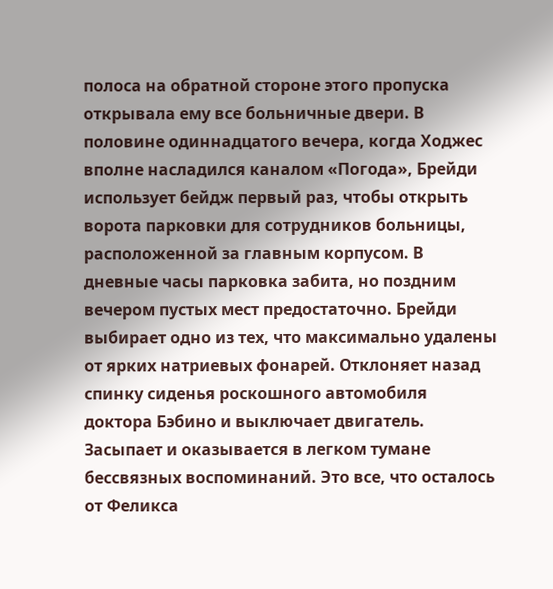полоса на обратной стороне этого пропуска открывала ему все больничные двери. В половине одиннадцатого вечера, когда Ходжес вполне насладился каналом «Погода», Брейди использует бейдж первый раз, чтобы открыть ворота парковки для сотрудников больницы, расположенной за главным корпусом. В дневные часы парковка забита, но поздним вечером пустых мест предостаточно. Брейди выбирает одно из тех, что максимально удалены от ярких натриевых фонарей. Отклоняет назад спинку сиденья роскошного автомобиля доктора Бэбино и выключает двигатель.
Засыпает и оказывается в легком тумане бессвязных воспоминаний. Это все, что осталось от Феликса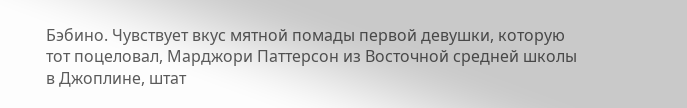Бэбино. Чувствует вкус мятной помады первой девушки, которую тот поцеловал, Марджори Паттерсон из Восточной средней школы в Джоплине, штат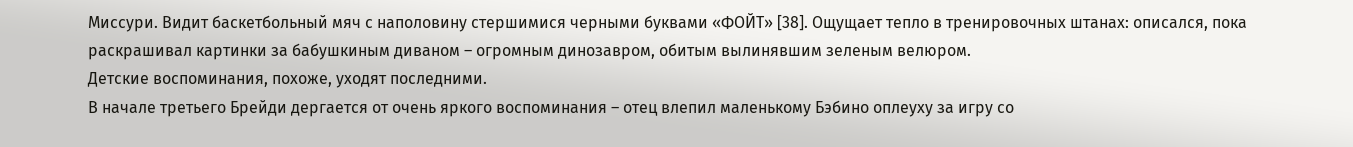Миссури. Видит баскетбольный мяч с наполовину стершимися черными буквами «ФОЙТ» [38]. Ощущает тепло в тренировочных штанах: описался, пока раскрашивал картинки за бабушкиным диваном – огромным динозавром, обитым вылинявшим зеленым велюром.
Детские воспоминания, похоже, уходят последними.
В начале третьего Брейди дергается от очень яркого воспоминания – отец влепил маленькому Бэбино оплеуху за игру со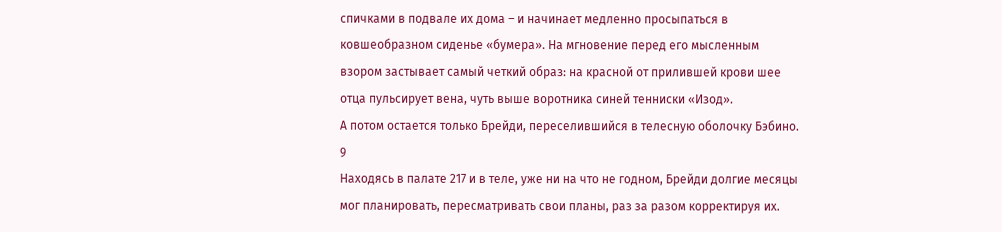спичками в подвале их дома – и начинает медленно просыпаться в ковшеобразном сиденье «бумера». На мгновение перед его мысленным взором застывает самый четкий образ: на красной от прилившей крови шее отца пульсирует вена, чуть выше воротника синей тенниски «Изод».
А потом остается только Брейди, переселившийся в телесную оболочку Бэбино.
9
Находясь в палате 217 и в теле, уже ни на что не годном, Брейди долгие месяцы мог планировать, пересматривать свои планы, раз за разом корректируя их.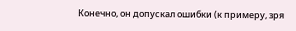Конечно, он допускал ошибки (к примеру, зря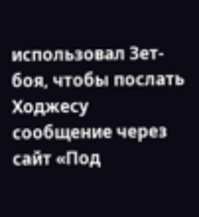использовал Зет-боя, чтобы послать Ходжесу сообщение через сайт «Под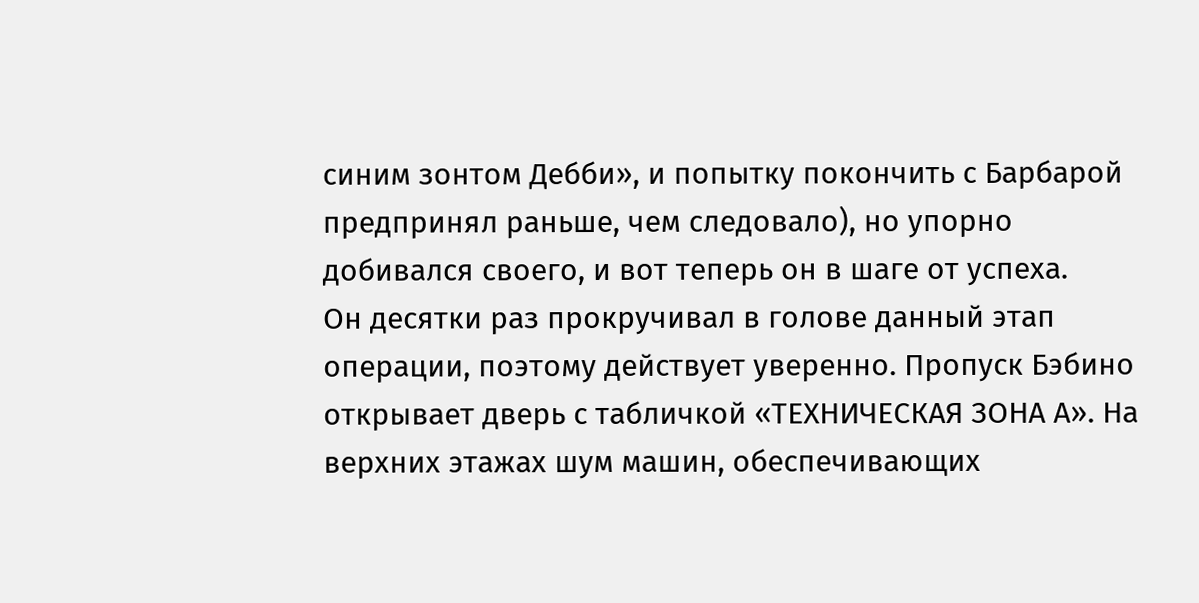синим зонтом Дебби», и попытку покончить с Барбарой предпринял раньше, чем следовало), но упорно добивался своего, и вот теперь он в шаге от успеха.
Он десятки раз прокручивал в голове данный этап операции, поэтому действует уверенно. Пропуск Бэбино открывает дверь с табличкой «ТЕХНИЧЕСКАЯ ЗОНА А». На верхних этажах шум машин, обеспечивающих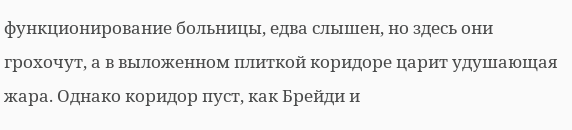функционирование больницы, едва слышен, но здесь они грохочут, а в выложенном плиткой коридоре царит удушающая жара. Однако коридор пуст, как Брейди и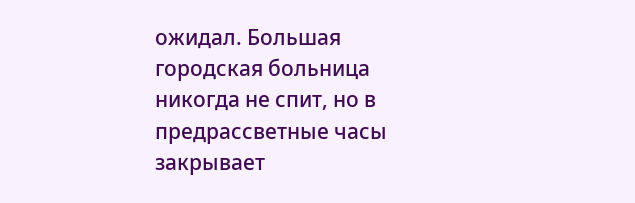ожидал. Большая городская больница никогда не спит, но в предрассветные часы закрывает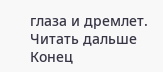глаза и дремлет.
Читать дальше
Конец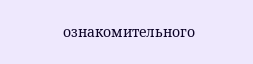ознакомительного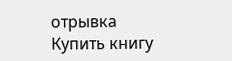отрывка
Купить книгу